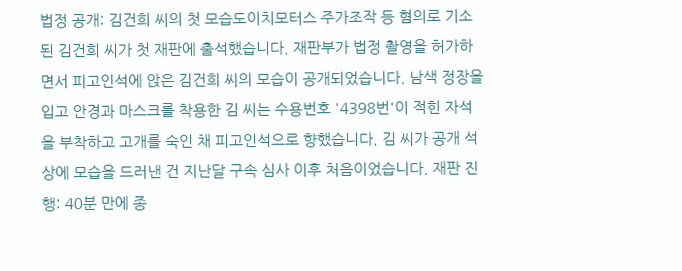법정 공개: 김건희 씨의 첫 모습도이치모터스 주가조작 등 혐의로 기소된 김건희 씨가 첫 재판에 출석했습니다. 재판부가 법정 촬영을 허가하면서 피고인석에 앉은 김건희 씨의 모습이 공개되었습니다. 남색 정장을 입고 안경과 마스크를 착용한 김 씨는 수용번호 '4398번'이 적힌 자석을 부착하고 고개를 숙인 채 피고인석으로 향했습니다. 김 씨가 공개 석상에 모습을 드러낸 건 지난달 구속 심사 이후 처음이었습니다. 재판 진행: 40분 만에 종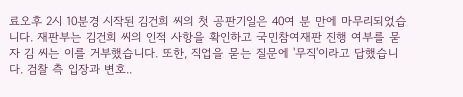료오후 2시 10분경 시작된 김건희 씨의 첫 공판기일은 40여 분 만에 마무리되었습니다. 재판부는 김건희 씨의 인적 사항을 확인하고 국민참여재판 진행 여부를 묻자 김 씨는 이를 거부했습니다. 또한, 직업을 묻는 질문에 '무직'이라고 답했습니다. 검찰 측 입장과 변호..